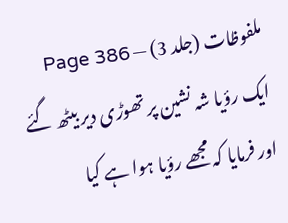ملفوظات (جلد 3) — Page 386
ایک رؤیا شہ نشین پر تھوڑی دیر بیٹھ گئے اور فرمایا کہ مجھے رؤیا ہوا ہے کیا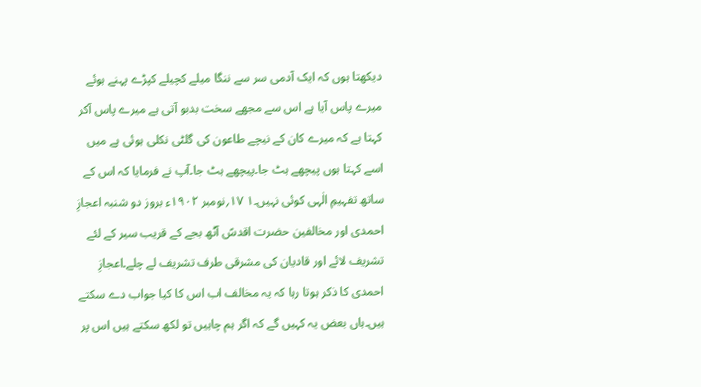دیکھتا ہوں کہ ایک آدمی سر سے ننگا میلے کچیلے کپڑے پہنے ہوئے میرے پاس آیا ہے اس سے مجھے سخت بدبو آتی ہے میرے پاس آکر کہتا ہے کہ میرے کان کے نیچے طاعون کی گلٹی نکلی ہوئی ہے میں اسے کہتا ہوں پیچھے ہٹ جا۔پیچھے ہٹ جا۔آپ نے فرمایا کہ اس کے ساتھ تفہیمِ الٰہی کوئی نہیں۔۱ ۱۷؍نومبر ۱۹۰۲ء بروز دو شنبہ اعجازِ احمدی اور مخالفین حضرت اقدسؑ آٹھ بجے کے قریب سیر کے لئے تشریف لائے اور قادیان کی مشرقی طرف تشریف لے چلے۔اعجازِ احمدی کا ذکر ہوتا رہا کہ یہ مخالف اب اس کا کیا جواب دے سکتے ہیں۔ہاں بعض یہ کہیں گے کہ اگر ہم چاہیں تو لکھ سکتے ہیں اس پر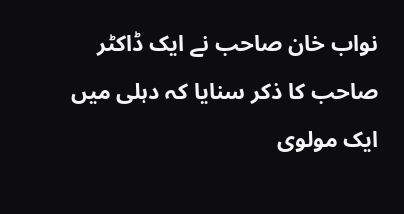نواب خان صاحب نے ایک ڈاکٹر صاحب کا ذکر سنایا کہ دہلی میں ایک مولوی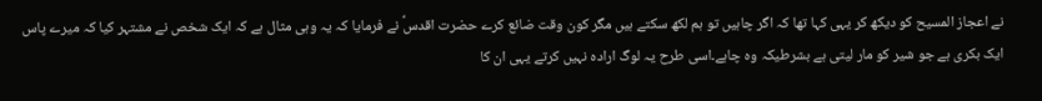نے اعجاز المسیح کو دیکھ کر یہی کہا تھا کہ اگر چاہیں تو ہم لکھ سکتے ہیں مگر کون وقت ضائع کرے حضرت اقدسؑ نے فرمایا کہ یہ وہی مثال ہے کہ ایک شخص نے مشتہر کیا کہ میرے پاس ایک بکری ہے جو شیر کو مار لیتی ہے بشرطیکہ وہ چاہے۔اسی طرح یہ لوگ ارادہ نہیں کرتے یہی ان کا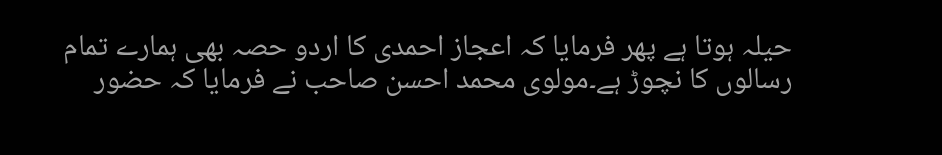حیلہ ہوتا ہے پھر فرمایا کہ اعجاز احمدی کا اردو حصہ بھی ہمارے تمام رسالوں کا نچوڑ ہے۔مولوی محمد احسن صاحب نے فرمایا کہ حضور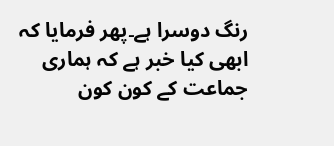رنگ دوسرا ہے۔پھر فرمایا کہ ابھی کیا خبر ہے کہ ہماری جماعت کے کون کون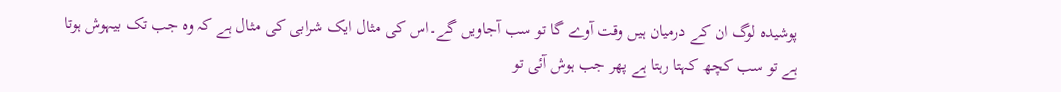پوشیدہ لوگ ان کے درمیان ہیں وقت آوے گا تو سب آجاویں گے۔اس کی مثال ایک شرابی کی مثال ہے کہ وہ جب تک بیہوش ہوتا ہے تو سب کچھ کہتا رہتا ہے پھر جب ہوش آئی تو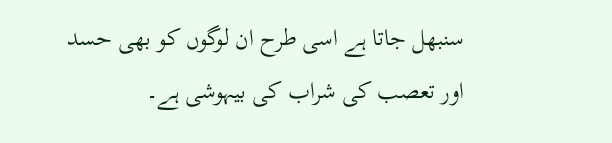سنبھل جاتا ہے اسی طرح ان لوگوں کو بھی حسد اور تعصب کی شراب کی بیہوشی ہے۔